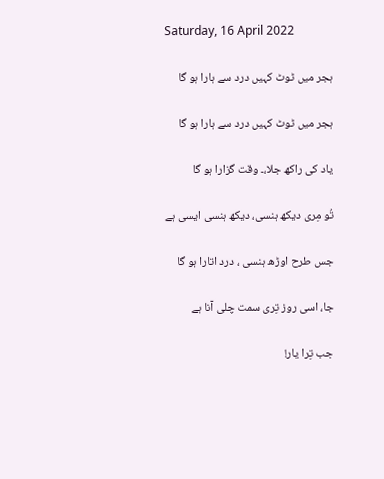Saturday, 16 April 2022

ہجر میں ٹوٹ کہیں درد سے ہارا ہو گا

ہجر میں ٹوٹ کہیں درد سے ہارا ہو گا

یاد کی راکھ جلا،۔ وقت گزارا ہو گا

تُو مِری دیکھ ہنسی، دیکھ ہنسی ایسی ہے

جس طرح اوڑھ ہنسی ، درد اتارا ہو گا

جا، اسی روز تِری سمت چلی آنا ہے

جب تِرا یار!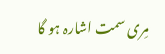مِری سمت اشارہ ہو گا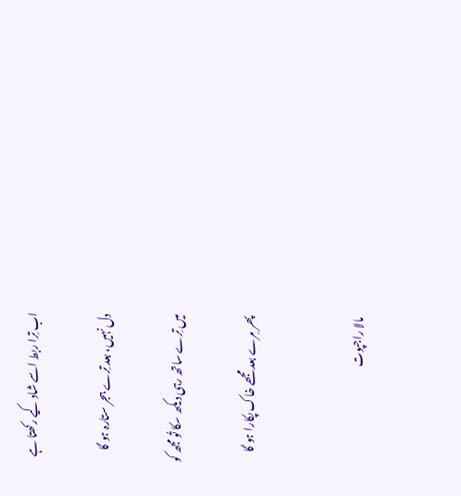اب تِرا ربط اسے شاد کیے رکھتا ہے

دل نہیں، بعد تِرے ہجر ستارہ ہو گا

میں تِرے ساتھ رہی دیکھ سکا تُو مجھ کو

پھر مِرے بعد مجھے خاک پکارا ہو گا


مالا راجپوت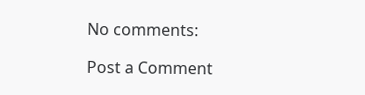No comments:

Post a Comment